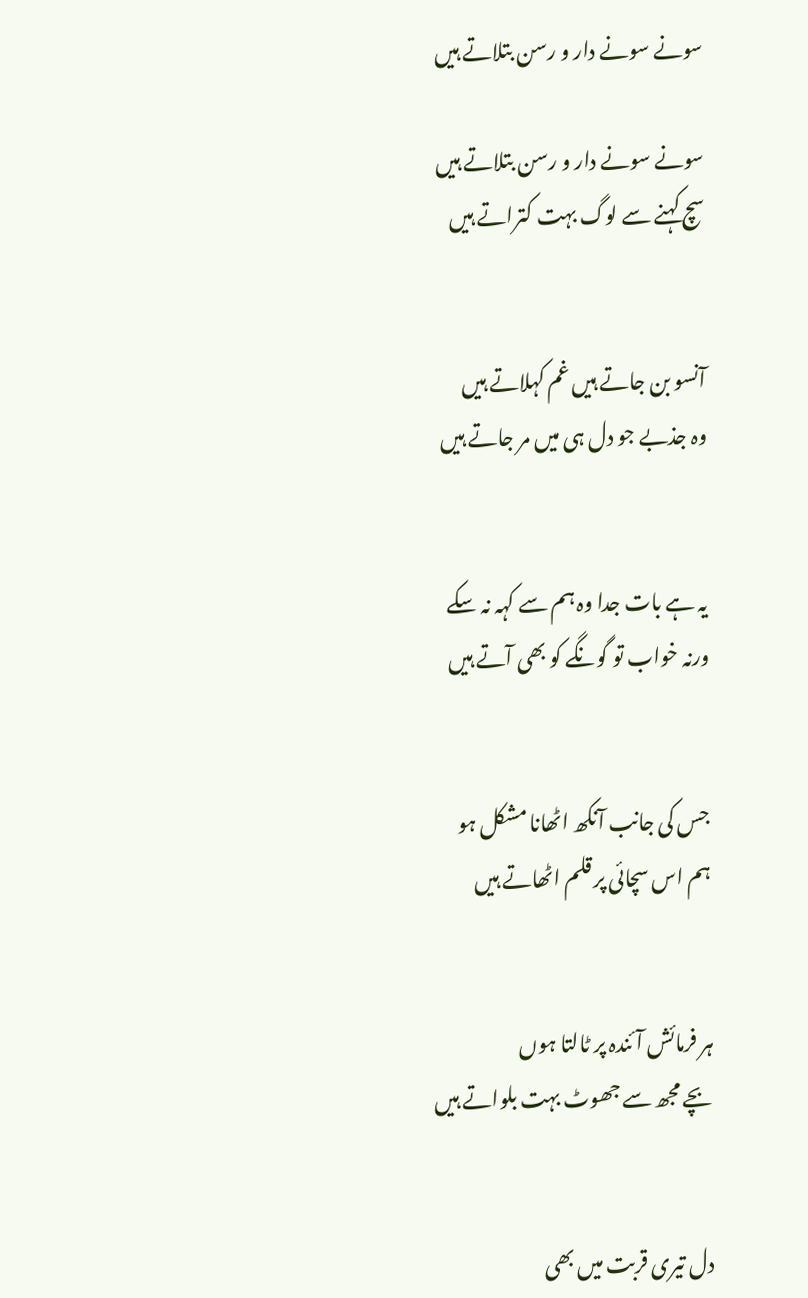سونے سونے دار و رسن بتلاتے ہیں

سونے سونے دار و رسن بتلاتے ہیں
سچ کہنے سے لوگ بہت کتراتے ہیں


آنسو بن جاتے ہیں غم کہلاتے ہیں
وہ جذبے جو دل ہی میں مر جاتے ہیں


یہ ہے بات جدا وہ ہم سے کہہ نہ سکے
ورنہ خواب تو گونگے کو بھی آتے ہیں


جس کی جانب آنکھ اٹھانا مشکل ہو
ہم اس سچائی پر قلم اٹھاتے ہیں


ہر فرمائش آئندہ پر ٹالتا ہوں
بچے مجھ سے جھوٹ بہت بلواتے ہیں


دل تیری قربت میں بھی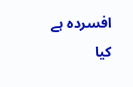افسردہ ہے
کیا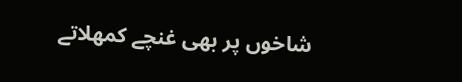شاخوں پر بھی غنچے کمھلاتے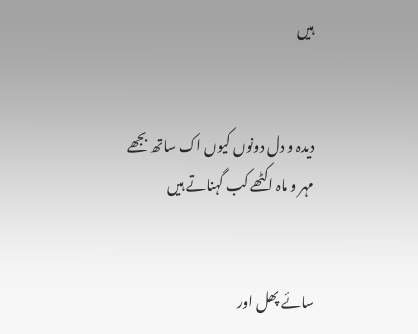ہیں


دیدہ و دل دونوں کیوں اک ساتھ بجھے
مہر و ماہ اکٹھے کب گہناتے ہیں


سائے پھل اور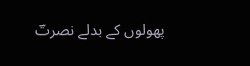پھولوں کے بدلے نصرتؔ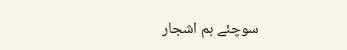سوچئے ہم اشجار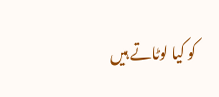کو کیا لوٹاتے ہیں